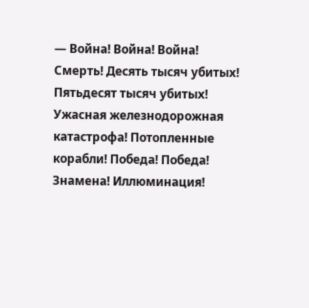— Война! Война! Война! Смерть! Десять тысяч убитых! Пятьдесят тысяч убитых! Ужасная железнодорожная катастрофа! Потопленные корабли! Победа! Победа! Знамена! Иллюминация!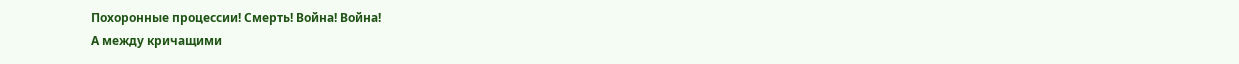Похоронные процессии! Смерть! Война! Война!
А между кричащими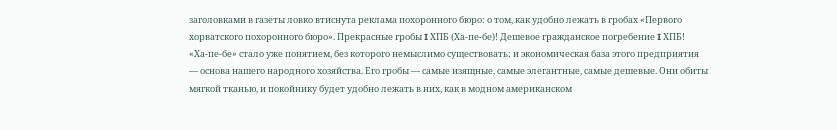заголовками в газеты ловко втиснута реклама похоронного бюро: о том, как удобно лежать в гробах «Первого хорватского похоронного бюро». Прекрасные гробы I ХПБ (Ха-пе-бе)! Дешевое гражданское погребение I ХПБ!
«Ха-пе-бе» стало уже понятием, без которого немыслимо существовать; и экономическая база этого предприятия — основа нашего народного хозяйства. Его гробы — самые изящные, самые элегантные, самые дешевые. Они обиты мягкой тканью, и покойнику будет удобно лежать в них, как в модном американском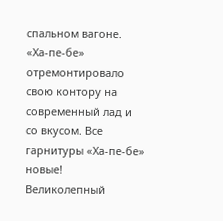спальном вагоне. «Ха-пе-бе» отремонтировало свою контору на современный лад и со вкусом. Все гарнитуры «Ха-пе-бе» новые! Великолепный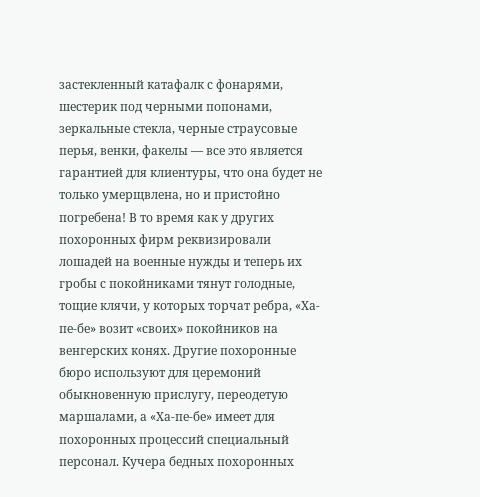застекленный катафалк с фонарями, шестерик под черными попонами, зеркальные стекла, черные страусовые перья, венки, факелы — все это является гарантией для клиентуры, что она будет не только умерщвлена, но и пристойно погребена! В то время как у других похоронных фирм реквизировали лошадей на военные нужды и теперь их гробы с покойниками тянут голодные, тощие клячи, у которых торчат ребра, «Ха-пе-бе» возит «своих» покойников на венгерских конях. Другие похоронные бюро используют для церемоний обыкновенную прислугу, переодетую маршалами, а «Ха-пе-бе» имеет для похоронных процессий специальный персонал. Кучера бедных похоронных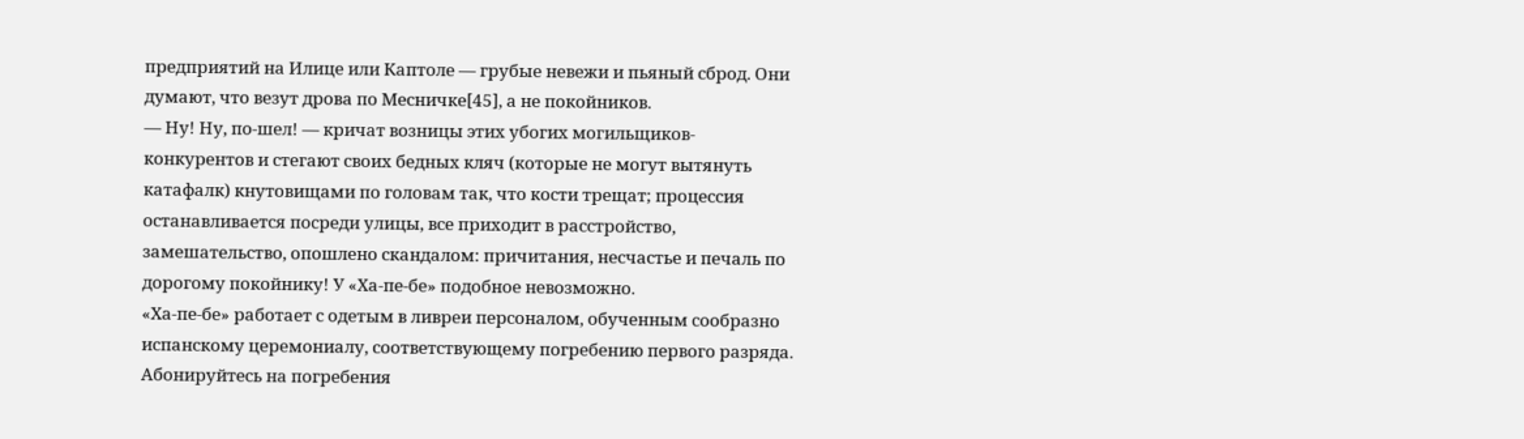предприятий на Илице или Каптоле — грубые невежи и пьяный сброд. Они думают, что везут дрова по Месничке[45], а не покойников.
— Ну! Ну, по-шел! — кричат возницы этих убогих могильщиков-конкурентов и стегают своих бедных кляч (которые не могут вытянуть катафалк) кнутовищами по головам так, что кости трещат; процессия останавливается посреди улицы, все приходит в расстройство, замешательство, опошлено скандалом: причитания, несчастье и печаль по дорогому покойнику! У «Ха-пе-бе» подобное невозможно.
«Ха-пе-бе» работает с одетым в ливреи персоналом, обученным сообразно испанскому церемониалу, соответствующему погребению первого разряда. Абонируйтесь на погребения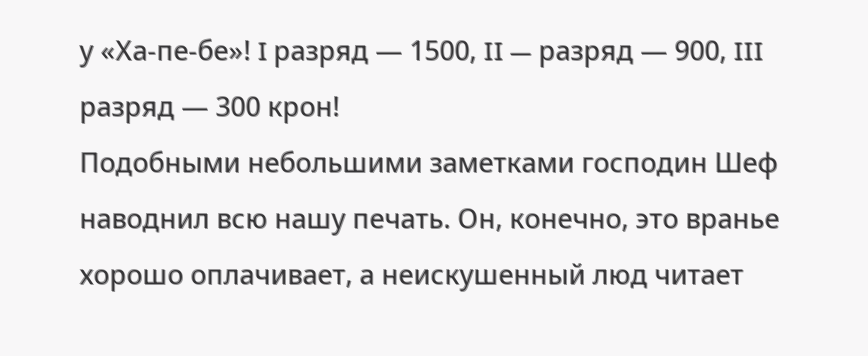у «Ха-пе-бе»! I разряд — 1500, II — разряд — 900, III разряд — 300 крон!
Подобными небольшими заметками господин Шеф наводнил всю нашу печать. Он, конечно, это вранье хорошо оплачивает, а неискушенный люд читает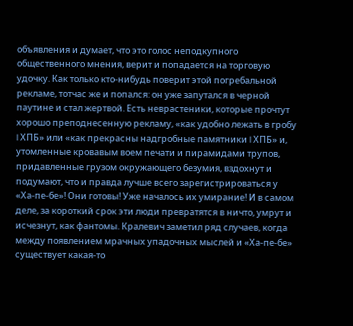объявления и думает, что это голос неподкупного общественного мнения, верит и попадается на торговую удочку. Как только кто-нибудь поверит этой погребальной рекламе, тотчас же и попался: он уже запутался в черной паутине и стал жертвой. Есть неврастеники, которые прочтут хорошо преподнесенную рекламу, «как удобно лежать в гробу I ХПБ» или «как прекрасны надгробные памятники I ХПБ» и, утомленные кровавым воем печати и пирамидами трупов, придавленные грузом окружающего безумия, вздохнут и подумают, что и правда лучше всего зарегистрироваться у «Ха-пе-бе»! Они готовы! Уже началось их умирание! И в самом деле, за короткий срок эти люди превратятся в ничто, умрут и исчезнут, как фантомы. Кралевич заметил ряд случаев, когда между появлением мрачных упадочных мыслей и «Ха-пе-бе» существует какая-то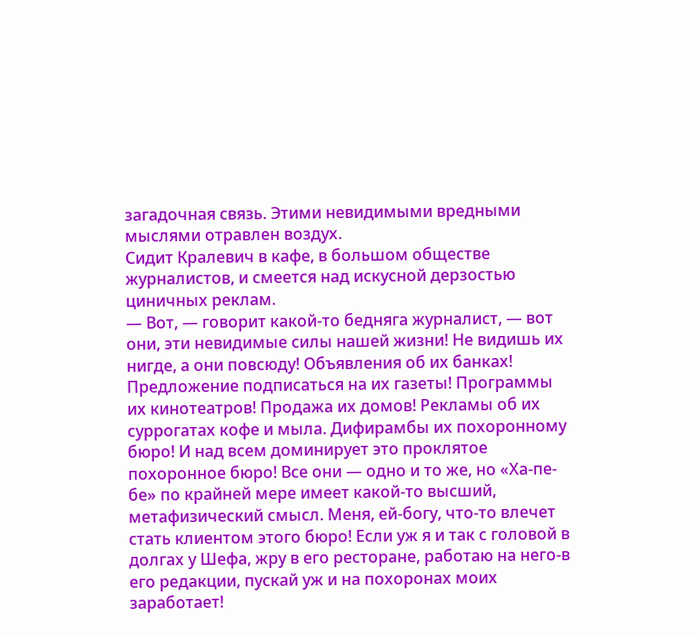загадочная связь. Этими невидимыми вредными мыслями отравлен воздух.
Сидит Кралевич в кафе, в большом обществе журналистов, и смеется над искусной дерзостью циничных реклам.
— Вот, — говорит какой-то бедняга журналист, — вот они, эти невидимые силы нашей жизни! Не видишь их нигде, а они повсюду! Объявления об их банках! Предложение подписаться на их газеты! Программы их кинотеатров! Продажа их домов! Рекламы об их суррогатах кофе и мыла. Дифирамбы их похоронному бюро! И над всем доминирует это проклятое похоронное бюро! Все они — одно и то же, но «Ха-пе-бе» по крайней мере имеет какой-то высший, метафизический смысл. Меня, ей-богу, что-то влечет стать клиентом этого бюро! Если уж я и так с головой в долгах у Шефа, жру в его ресторане, работаю на него-в его редакции, пускай уж и на похоронах моих заработает!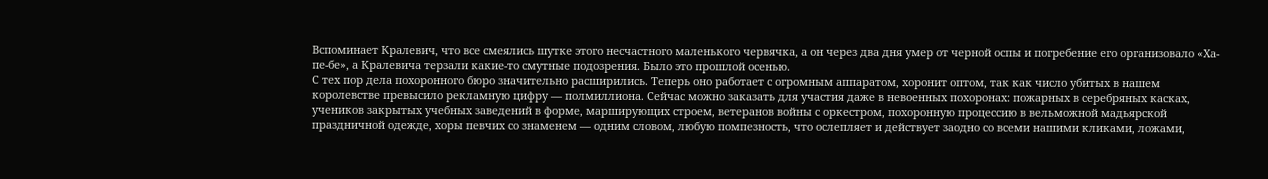Вспоминает Кралевич, что все смеялись шутке этого несчастного маленького червячка, а он через два дня умер от черной оспы и погребение его организовало «Ха-пе-бе», а Кралевича терзали какие-то смутные подозрения. Было это прошлой осенью.
С тех пор дела похоронного бюро значительно расширились. Теперь оно работает с огромным аппаратом, хоронит оптом, так как число убитых в нашем королевстве превысило рекламную цифру — полмиллиона. Сейчас можно заказать для участия даже в невоенных похоронах: пожарных в серебряных касках, учеников закрытых учебных заведений в форме, марширующих строем, ветеранов войны с оркестром, похоронную процессию в вельможной мадьярской праздничной одежде, хоры певчих со знаменем — одним словом, любую помпезность, что ослепляет и действует заодно со всеми нашими кликами, ложами,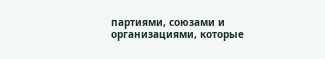партиями, союзами и организациями, которые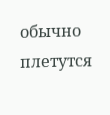обычно плетутся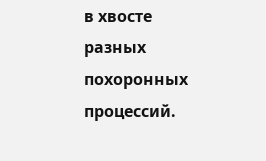в хвосте разных похоронных процессий.